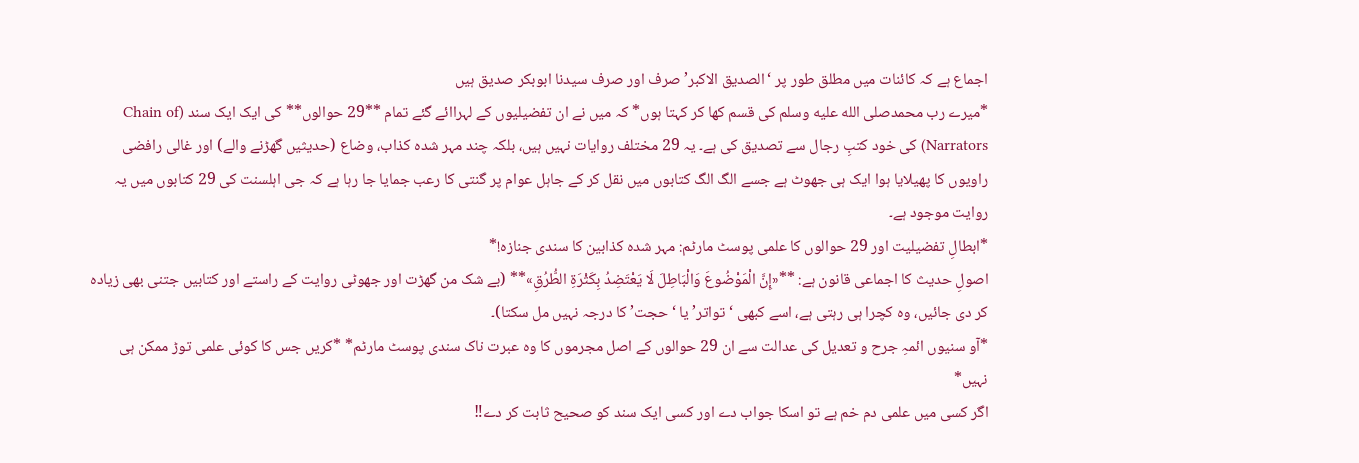اجماع ہے کہ کائنات میں مطلق طور پر ‘الصدیق الاکبر’ صرف اور صرف سیدنا ابوبکر صدیق ہیں
*میرے رب محمدصلى الله عليه وسلم کی قسم کھا کر کہتا ہوں* کہ میں نے ان تفضیلیوں کے لہراائے گئے تمام **29 حوالوں** کی ایک ایک سند (Chain of Narrators) کی خود کتبِ رجال سے تصدیق کی ہے۔ یہ 29 مختلف روایات نہیں ہیں، بلکہ چند مہر شدہ کذاب، وضاع (حدیثیں گھڑنے والے) اور غالی رافضی راویوں کا پھیلایا ہوا ایک ہی جھوٹ ہے جسے الگ الگ کتابوں میں نقل کر کے جاہل عوام پر گنتی کا رعب جمایا جا رہا ہے کہ جی اہلسنت کی 29 کتابوں میں یہ روایت موجود ہے۔
*ابطالِ تفضیلیت اور 29 حوالوں کا علمی پوسٹ مارٹم: مہر شدہ کذابین کا سندی جنازہ!*
اصولِ حدیث کا اجماعی قانون ہے: **«إِنَّ الْمَوْضُوعَ وَالْبَاطِلَ لَا يَعْتَضِدُ بِكَثْرَةِ الطُّرُقِ»** (بے شک من گھڑت اور جھوٹی روایت کے راستے اور کتابیں جتنی بھی زیادہ کر دی جائیں، وہ کچرا ہی رہتی ہے، اسے کبھی ‘تواتر’ یا ‘حجت’ کا درجہ نہیں مل سکتا)۔
*آو سنیوں ائمہِ جرح و تعدیل کی عدالت سے ان 29 حوالوں کے اصل مجرموں کا وہ عبرت ناک سندی پوسٹ مارٹم* *کریں جس کا کوئی علمی توڑ ممکن ہی نہیں*
اگر کسی میں علمی دم خم ہے تو اسکا جواب دے اور کسی ایک سند کو صحیح ثابت کر دے‼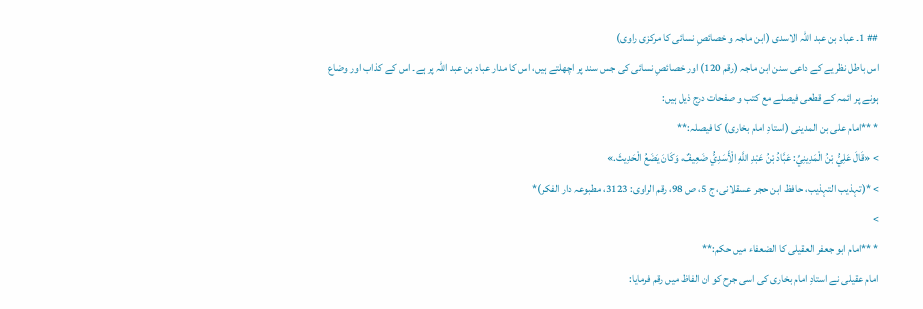## 1۔ عباد بن عبد اللہ الاسدی (ابن ماجہ و خصائصِ نسائی کا مرکزی راوی)
اس باطل نظریے کے داعی سنن ابن ماجہ (رقم 120) اور خصائصِ نسائی کی جس سند پر اچھلتے ہیں، اس کا مدار عباد بن عبد اللہ پر ہے۔ اس کے کذاب اور وضاع ہونے پر ائمہ کے قطعی فیصلے مع کتب و صفحات درج ذیل ہیں:
* **امام علی بن المدینی (استادِ امام بخاری) کا فیصلہ:**
> «قَالَ عَلِيُّ بْنُ الْمَدِينِيِّ: عَبَّادُ بْنُ عَبْدِ اللَّهِ الْأَسَدِيُّ ضَعِيفٌ، وَكَانَ يَضَعُ الْحَدِيثَ.»
> *(تہذیب التہذیب، حافظ ابن حجر عسقلانی، ج 5، ص 98، رقم الراوی: 3123، مطبوعہ دار الفکر)*
>
* **امام ابو جعفر العقیلی کا الضعفاء میں حکم:**
امام عقیلی نے استادِ امام بخاری کی اسی جرح کو ان الفاظ میں رقم فرمایا: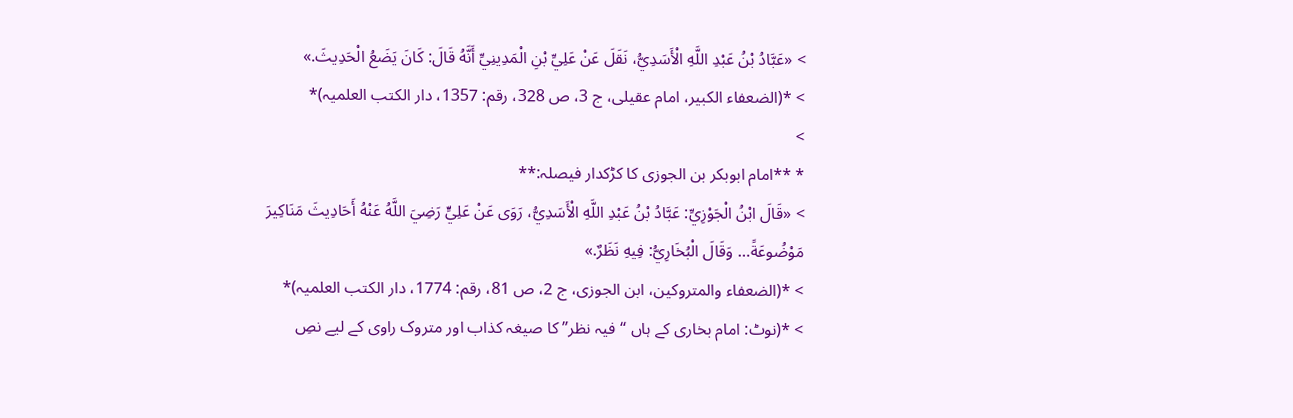> «عَبَّادُ بْنُ عَبْدِ اللَّهِ الْأَسَدِيُّ، نَقَلَ عَنْ عَلِيِّ بْنِ الْمَدِينِيِّ أَنَّهُ قَالَ: كَانَ يَضَعُ الْحَدِيثَ.»
> *(الضعفاء الکبیر، امام عقیلی، ج 3، ص 328، رقم: 1357، دار الکتب العلمیہ)*
>
* **امام ابوبکر بن الجوزی کا کڑکدار فیصلہ:**
> «قَالَ ابْنُ الْجَوْزِيِّ: عَبَّادُ بْنُ عَبْدِ اللَّهِ الْأَسَدِيُّ، رَوَى عَنْ عَلِيٍّ رَضِيَ اللَّهُ عَنْهُ أَحَادِيثَ مَنَاكِيرَ مَوْضُوعَةً… وَقَالَ الْبُخَارِيُّ: فِيهِ نَظَرٌ.»
> *(الضعفاء والمتروکین، ابن الجوزی، ج 2، ص 81، رقم: 1774، دار الکتب العلمیہ)*
> *(نوٹ: امام بخاری کے ہاں “فیہ نظر” کا صیغہ کذاب اور متروک راوی کے لیے نصِ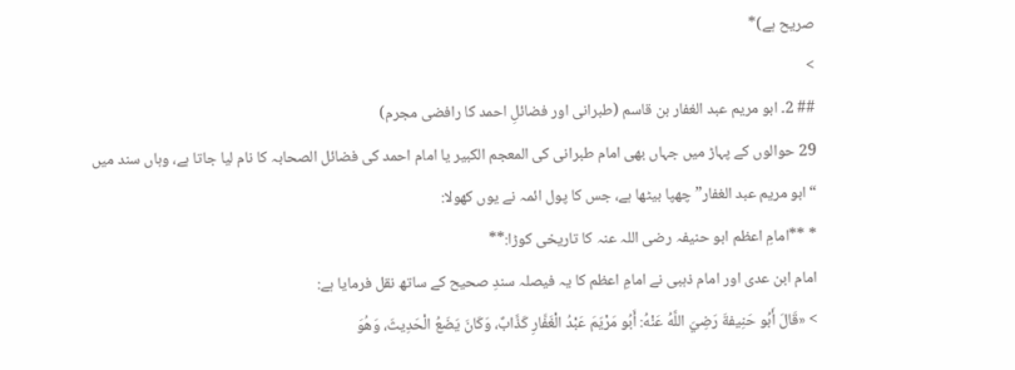صریح ہے)*
>
## 2۔ ابو مریم عبد الغفار بن قاسم (طبرانی اور فضائلِ احمد کا رافضی مجرم)
29 حوالوں کے پہاڑ میں جہاں بھی امام طبرانی کی المعجم الکبیر یا امام احمد کی فضائل الصحابہ کا نام لیا جاتا ہے، وہاں سند میں “ابو مریم عبد الغفار” چھپا بیٹھا ہے، جس کا پول ائمہ نے یوں کھولا:
* **امامِ اعظم ابو حنیفہ رضی اللہ عنہ کا تاریخی کوڑا:**
امام ابن عدی اور امام ذہبی نے امامِ اعظم کا یہ فیصلہ سندِ صحیح کے ساتھ نقل فرمایا ہے:
> «قَالَ أَبُو حَنِيفةَ رَضِيَ اللَّهُ عَنْهُ: أَبُو مَرْيَمَ عَبْدُ الْغَفَّارِ كَذَّابٌ، وَكَانَ يَضَعُ الْحَدِيثَ، وَهُوَ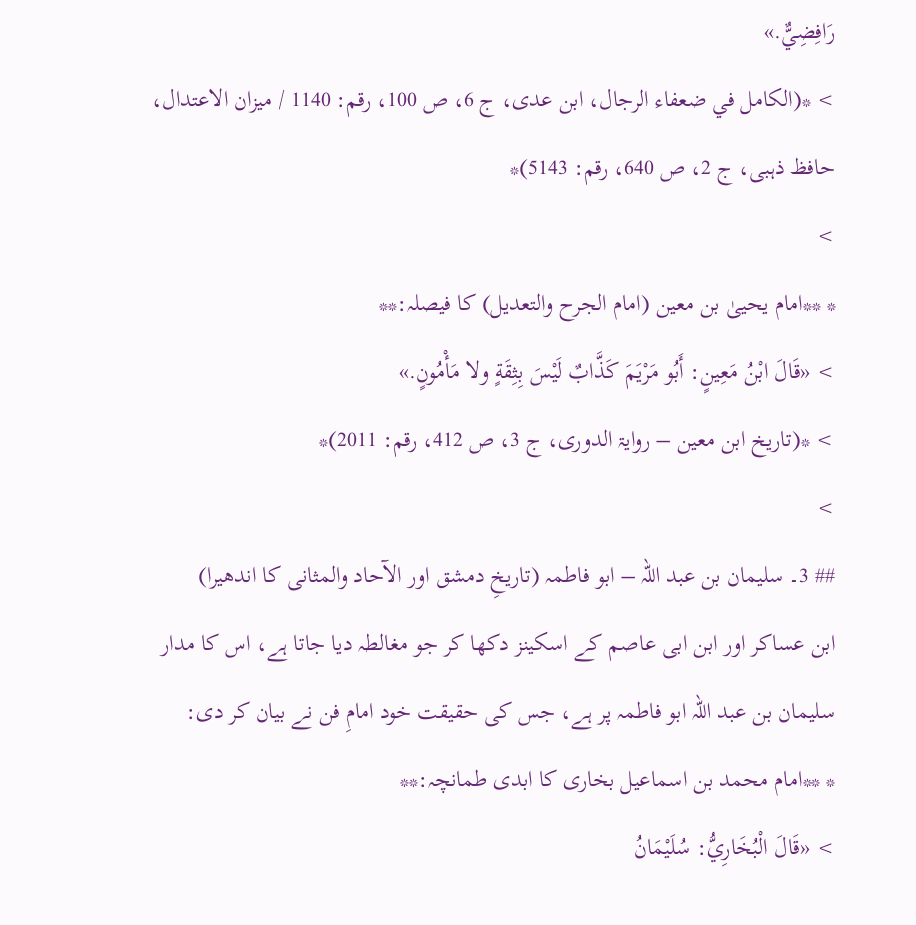رَافِضِيٌّ.»
> *(الكامل في ضعفاء الرجال، ابن عدی، ج 6، ص 100، رقم: 1140 / میزان الاعتدال، حافظ ذہبی، ج 2، ص 640، رقم: 5143)*
>
* **امام یحییٰ بن معین (امام الجرح والتعدیل) کا فیصلہ:**
> «قَالَ ابْنُ مَعِينٍ: أَبُو مَرْيَمَ كَذَّابٌ لَيْسَ بِثِقَةٍ ولا مَأْمُونٍ.»
> *(تاریخ ابن معین – روایۃ الدوری، ج 3، ص 412، رقم: 2011)*
>
## 3۔ سلیمان بن عبد اللہ – ابو فاطمہ (تاریخِ دمشق اور الآحاد والمثانی کا اندھیرا)
ابن عساکر اور ابن ابی عاصم کے اسکینز دکھا کر جو مغالطہ دیا جاتا ہے، اس کا مدار سلیمان بن عبد اللہ ابو فاطمہ پر ہے، جس کی حقیقت خود امامِ فن نے بیان کر دی:
* **امام محمد بن اسماعیل بخاری کا ابدی طمانچہ:**
> «قَالَ الْبُخَارِيُّ: سُلَيْمَانُ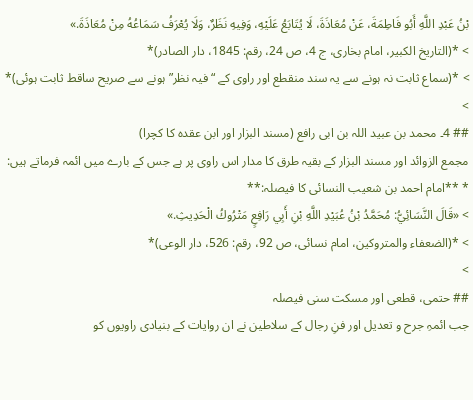بْنُ عَبْدِ اللَّهِ أَبُو فَاطِمَةَ، عَنْ مُعَاذَةَ، لَا يُتَابَعُ عَلَيْهِ، وَفِيهِ نَظَرٌ، وَلَا يُعْرَفُ سَمَاعُهُ مِنْ مُعَاذَةَ.»
> *(التاريخ الكبير، امام بخاری، ج 4، ص 24، رقم: 1845، دار الصادر)*
> *(سماع ثابت نہ ہونے سے یہ سند منقطع اور راوی کے “فیہ نظر” ہونے سے صریح ساقط ثابت ہوئی)*
>
## 4۔ محمد بن عبید اللہ بن ابی رافع (مسند البزار اور ابن عقدہ کا کچرا)
مجمع الزوائد اور مسند البزار کے بقیہ طرق کا مدار اس راوی پر ہے جس کے بارے میں ائمہ فرماتے ہیں:
* **امام احمد بن شعیب النسائی کا فیصلہ:**
> «قَالَ النَّسَائِيُّ: مُحَمَّدُ بْنُ عُبَيْدِ اللَّهِ بْنِ أَبِي رَافِعٍ مَتْرُوكُ الْحَدِيثِ.»
> *(الضعفاء والمتروکین، امام نسائی، ص 92، رقم: 526، دار الوعی)*
>
## حتمی، قطعی اور مسکت سنی فیصلہ
جب ائمہِ جرح و تعدیل اور فنِ رجال کے سلاطین نے ان روایات کے بنیادی راویوں کو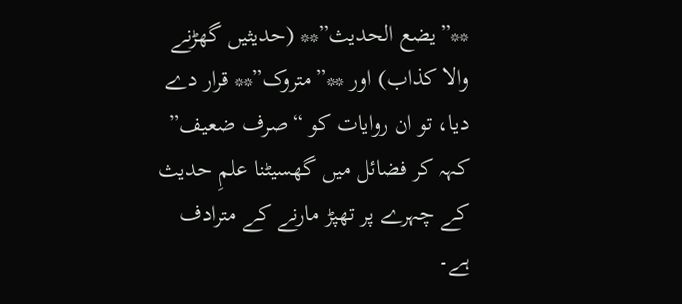**”يضع الحديث”** (حدیثیں گھڑنے والا کذاب) اور **”متروک”** قرار دے دیا، تو ان روایات کو “صرف ضعیف” کہہ کر فضائل میں گھسیٹنا علمِ حدیث کے چہرے پر تھپڑ مارنے کے مترادف ہے۔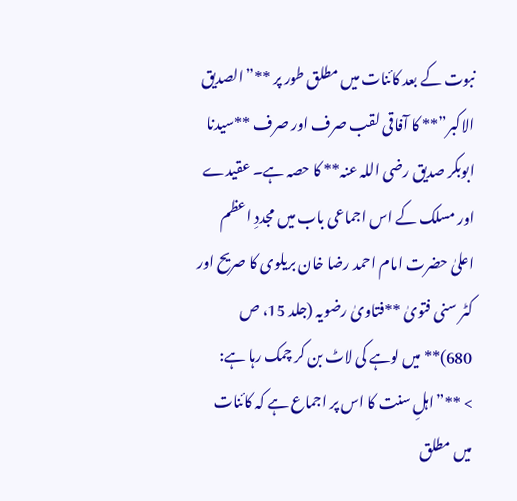نبوت کے بعد کائنات میں مطلق طور پر **”الصدیق الاکبر”** کا آفاقی لقب صرف اور صرف **سیدنا ابوبکر صدیق رضی اللہ عنہ** کا حصہ ہے۔ عقیدے اور مسلک کے اس اجماعی باب میں مجددِ اعظم اعلیٰ حضرت امام احمد رضا خان بریلوی کا صریح اور کٹر سنی فتویٰ **فتاویٰ رضویہ (جلد 15، ص 680)** میں لوہے کی لاٹ بن کر چمک رہا ہے:
> **”اہلِ سنت کا اس پر اجماع ہے کہ کائنات میں مطلق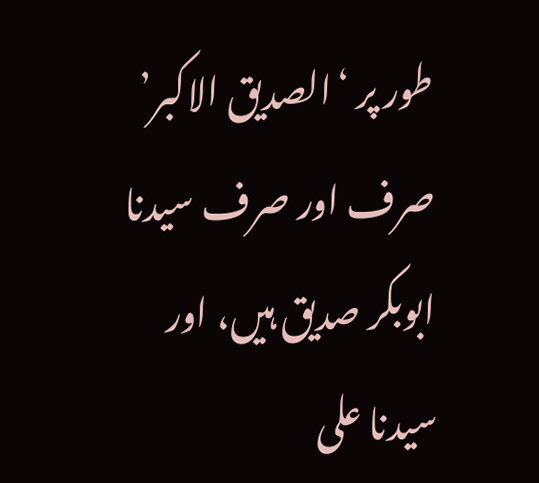طور پر ‘الصدیق الاکبر’ صرف اور صرف سیدنا ابوبکر صدیق ہیں، اور سیدنا علی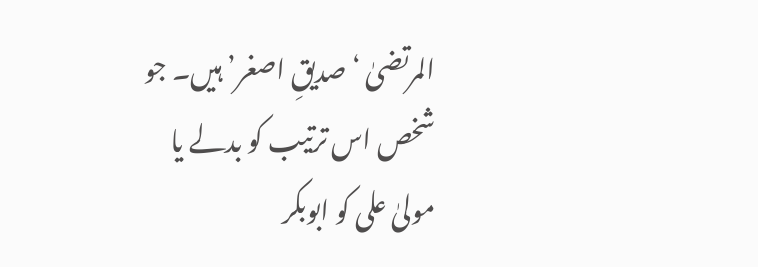المرتضیٰ ‘صدیقِ اصغر’ ہیں۔ جو شخص اس ترتیب کو بدلے یا مولیٰ علی کو ابوبکر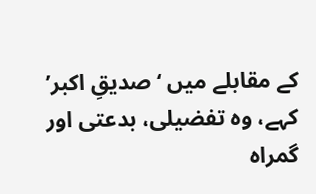کے مقابلے میں ‘صدیقِ اکبر’ کہے، وہ تفضیلی، بدعتی اور گمراہ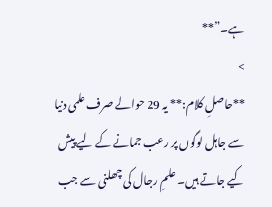ہے۔”**
>
**حاصلِ کلام:** یہ 29 حوالے صرف علمی دنیا سے جاہل لوگوں پر رعب جمانے کے لیے پیش کیے جاتے ہیں۔ علمِ رجال کی چھلنی سے جب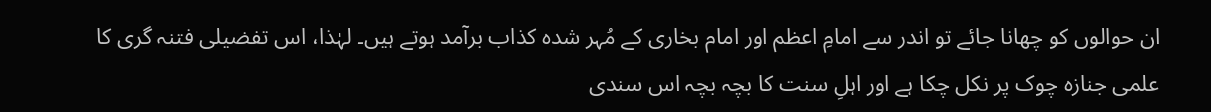ان حوالوں کو چھانا جائے تو اندر سے امامِ اعظم اور امام بخاری کے مُہر شدہ کذاب برآمد ہوتے ہیں۔ لہٰذا، اس تفضیلی فتنہ گری کا علمی جنازہ چوک پر نکل چکا ہے اور اہلِ سنت کا بچہ بچہ اس سندی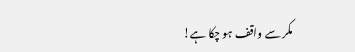مکر سے واقف ہو چکا ہے!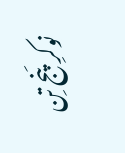نوکرِ پَنج تِن